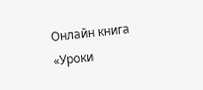Онлайн книга «Уроки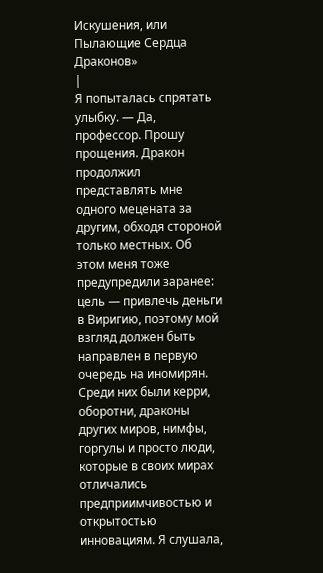Искушения, или Пылающие Сердца Драконов»
|
Я попыталась спрятать улыбку. — Да, профессор. Прошу прощения. Дракон продолжил представлять мне одного мецената за другим, обходя стороной только местных. Об этом меня тоже предупредили заранее: цель — привлечь деньги в Виригию, поэтому мой взгляд должен быть направлен в первую очередь на иномирян. Среди них были керри, оборотни, драконы других миров, нимфы, горгулы и просто люди, которые в своих мирах отличались предприимчивостью и открытостью инновациям. Я слушала,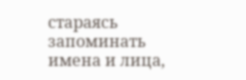стараясь запоминать имена и лица,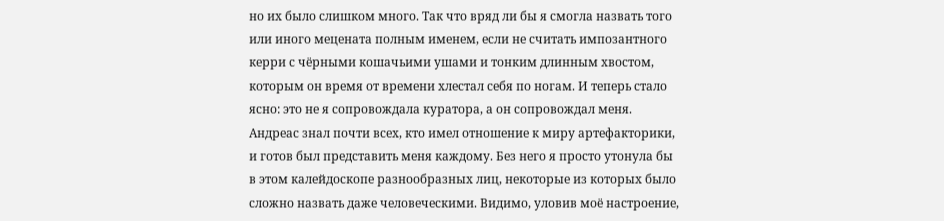но их было слишком много. Так что вряд ли бы я смогла назвать того или иного мецената полным именем, если не считать импозантного керри с чёрными кошачьими ушами и тонким длинным хвостом, которым он время от времени хлестал себя по ногам. И теперь стало ясно: это не я сопровождала куратора, а он сопровождал меня. Андреас знал почти всех, кто имел отношение к миру артефакторики, и готов был представить меня каждому. Без него я просто утонула бы в этом калейдоскопе разнообразных лиц, некоторые из которых было сложно назвать даже человеческими. Видимо, уловив моё настроение,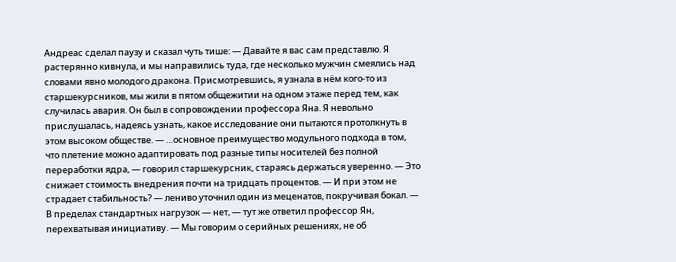Андреас сделал паузу и сказал чуть тише: — Давайте я вас сам представлю. Я растерянно кивнула, и мы направились туда, где несколько мужчин смеялись над словами явно молодого дракона. Присмотревшись, я узнала в нём кого-то из старшекурсников, мы жили в пятом общежитии на одном этаже перед тем, как случилась авария. Он был в сопровождении профессора Яна. Я невольно прислушалась, надеясь узнать, какое исследование они пытаются протолкнуть в этом высоком обществе. — …основное преимущество модульного подхода в том, что плетение можно адаптировать под разные типы носителей без полной переработки ядра, — говорил старшекурсник, стараясь держаться уверенно. — Это снижает стоимость внедрения почти на тридцать процентов. — И при этом не страдает стабильность? — лениво уточнил один из меценатов, покручивая бокал. — В пределах стандартных нагрузок — нет, — тут же ответил профессор Ян, перехватывая инициативу. — Мы говорим о серийных решениях, не об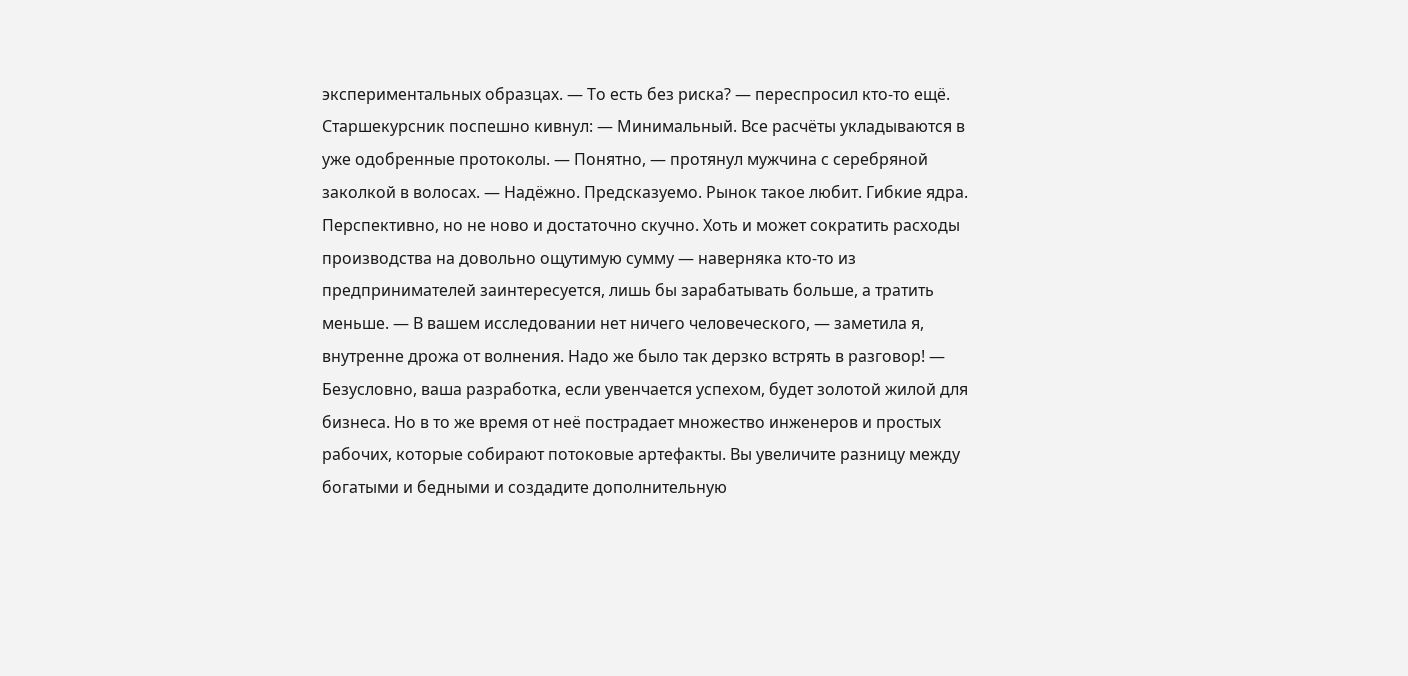экспериментальных образцах. — То есть без риска? — переспросил кто-то ещё. Старшекурсник поспешно кивнул: — Минимальный. Все расчёты укладываются в уже одобренные протоколы. — Понятно, — протянул мужчина с серебряной заколкой в волосах. — Надёжно. Предсказуемо. Рынок такое любит. Гибкие ядра. Перспективно, но не ново и достаточно скучно. Хоть и может сократить расходы производства на довольно ощутимую сумму — наверняка кто-то из предпринимателей заинтересуется, лишь бы зарабатывать больше, а тратить меньше. — В вашем исследовании нет ничего человеческого, — заметила я, внутренне дрожа от волнения. Надо же было так дерзко встрять в разговор! — Безусловно, ваша разработка, если увенчается успехом, будет золотой жилой для бизнеса. Но в то же время от неё пострадает множество инженеров и простых рабочих, которые собирают потоковые артефакты. Вы увеличите разницу между богатыми и бедными и создадите дополнительную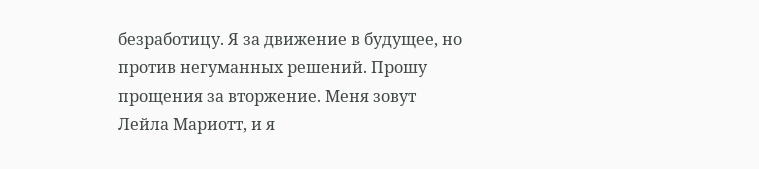безработицу. Я за движение в будущее, но против негуманных решений. Прошу прощения за вторжение. Меня зовут Лейла Мариотт, и я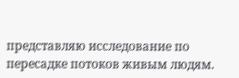представляю исследование по пересадке потоков живым людям.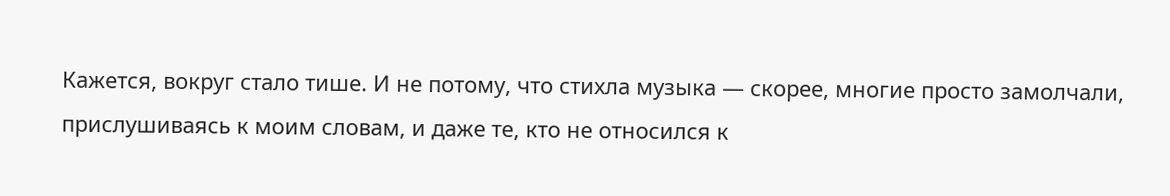Кажется, вокруг стало тише. И не потому, что стихла музыка — скорее, многие просто замолчали, прислушиваясь к моим словам, и даже те, кто не относился к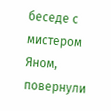беседе с мистером Яном, повернули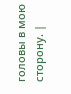головы в мою сторону. |